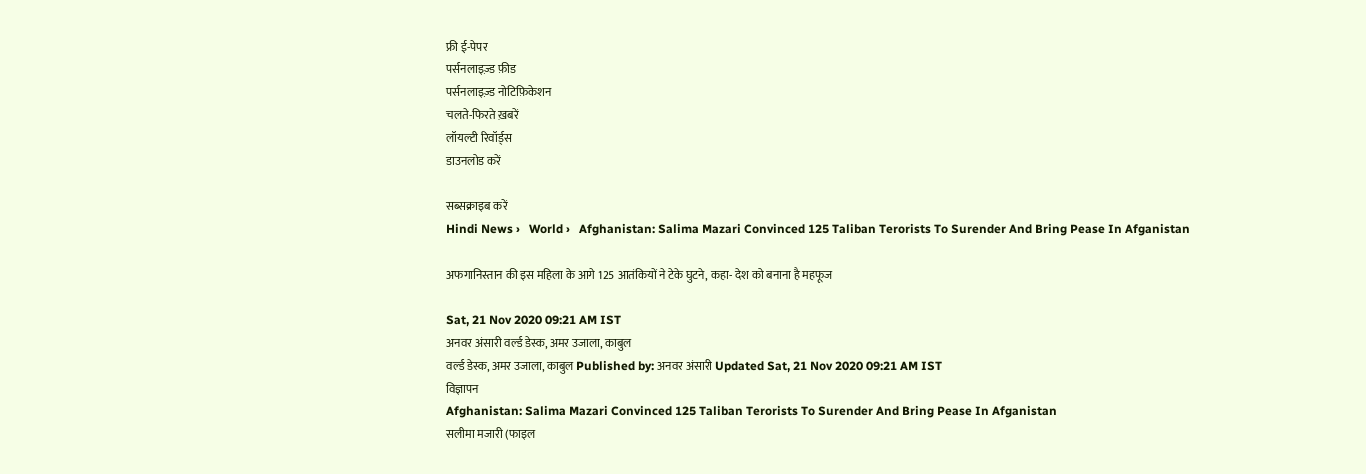फ्री ई-पेपर
पर्सनलाइज़्ड फ़ीड
पर्सनलाइज़्ड नोटिफ़िकेशन
चलते-फिरते ख़बरें
लॉयल्टी रिवॉर्ड्स
डाउनलोड करें

सब्सक्राइब करें
Hindi News ›   World ›   Afghanistan: Salima Mazari Convinced 125 Taliban Terorists To Surender And Bring Pease In Afganistan

अफगानिस्तान की इस महिला के आगे 125 आतंकियों ने टेके घुटने, कहा- देश को बनाना है महफूज

Sat, 21 Nov 2020 09:21 AM IST
अनवर अंसारी वर्ल्ड डेस्क, अमर उजाला, काबुल
वर्ल्ड डेस्क, अमर उजाला, काबुल Published by: अनवर अंसारी Updated Sat, 21 Nov 2020 09:21 AM IST
विज्ञापन
Afghanistan: Salima Mazari Convinced 125 Taliban Terorists To Surender And Bring Pease In Afganistan
सलीमा मजारी (फाइल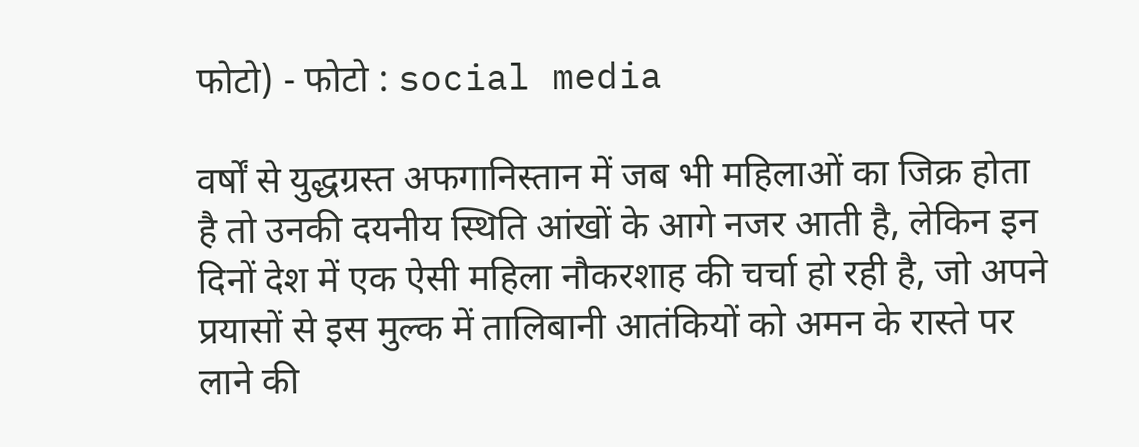फोटो) - फोटो : social media

वर्षों से युद्धग्रस्त अफगानिस्तान में जब भी महिलाओं का जिक्र होता है तो उनकी दयनीय स्थिति आंखों के आगे नजर आती है, लेकिन इन दिनों देश में एक ऐसी महिला नौकरशाह की चर्चा हो रही है, जो अपने प्रयासों से इस मुल्क में तालिबानी आतंकियों को अमन के रास्ते पर लाने की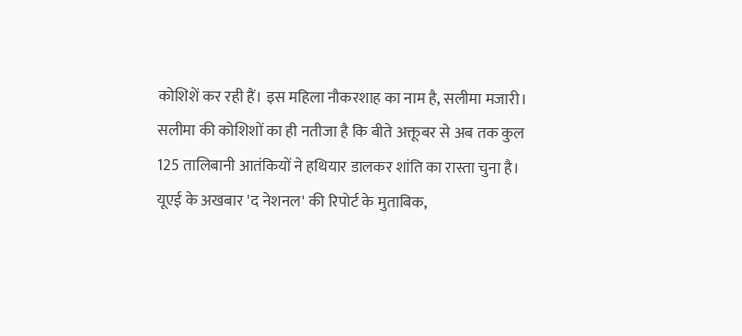कोशिशें कर रही हैं। इस महिला नौकरशाह का नाम है, सलीमा मजारी। सलीमा की कोशिशों का ही नतीजा है कि बीते अक्तूबर से अब तक कुल 125 तालिबानी आतंकियों ने हथियार डालकर शांति का रास्ता चुना है। यूएई के अखबार 'द नेशनल' की रिपोर्ट के मुताबिक,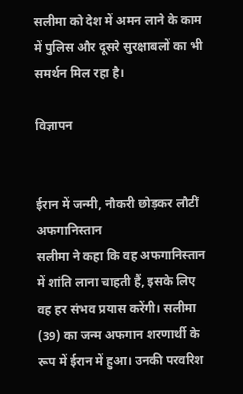सलीमा को देश में अमन लाने के काम में पुलिस और दूसरे सुरक्षाबलों का भी समर्थन मिल रहा है।

विज्ञापन


ईरान में जन्मी, नौकरी छोड़कर लौटीं अफगानिस्तान
सलीमा ने कहा कि वह अफगानिस्तान में शांति लाना चाहती हैं, इसके लिए वह हर संभव प्रयास करेंगी। सलीमा (39) का जन्म अफगान शरणार्थी के रूप में ईरान में हुआ। उनकी परवरिश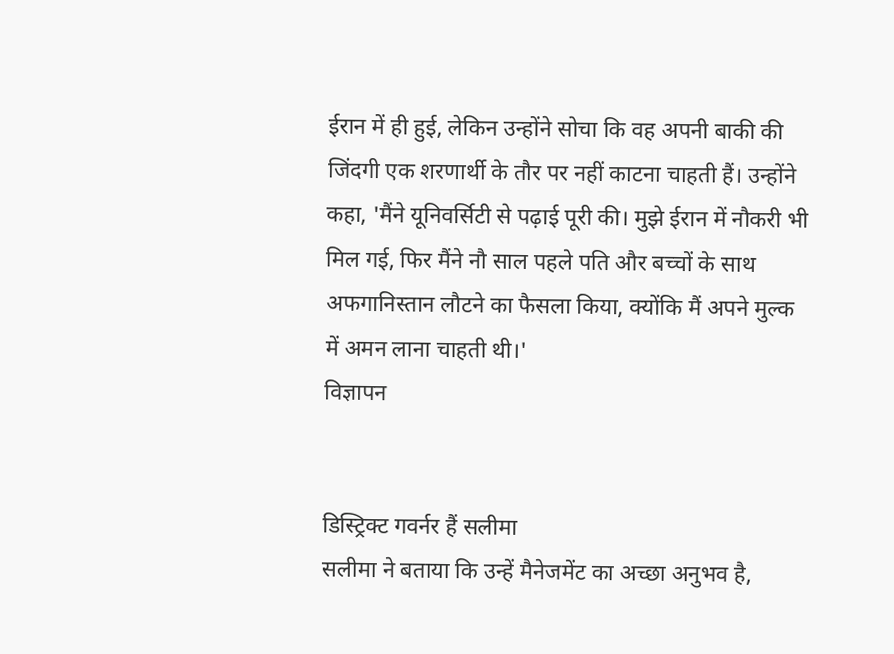ईरान में ही हुई, लेकिन उन्होंने सोचा कि वह अपनी बाकी की जिंदगी एक शरणार्थी के तौर पर नहीं काटना चाहती हैं। उन्होंने कहा, 'मैंने यूनिवर्सिटी से पढ़ाई पूरी की। मुझे ईरान में नौकरी भी मिल गई, फिर मैंने नौ साल पहले पति और बच्चों के साथ अफगानिस्तान लौटने का फैसला किया, क्योंकि मैं अपने मुल्क में अमन लाना चाहती थी।'
विज्ञापन


डिस्ट्रिक्ट गवर्नर हैं सलीमा
सलीमा ने बताया कि उन्हें मैनेजमेंट का अच्छा अनुभव है,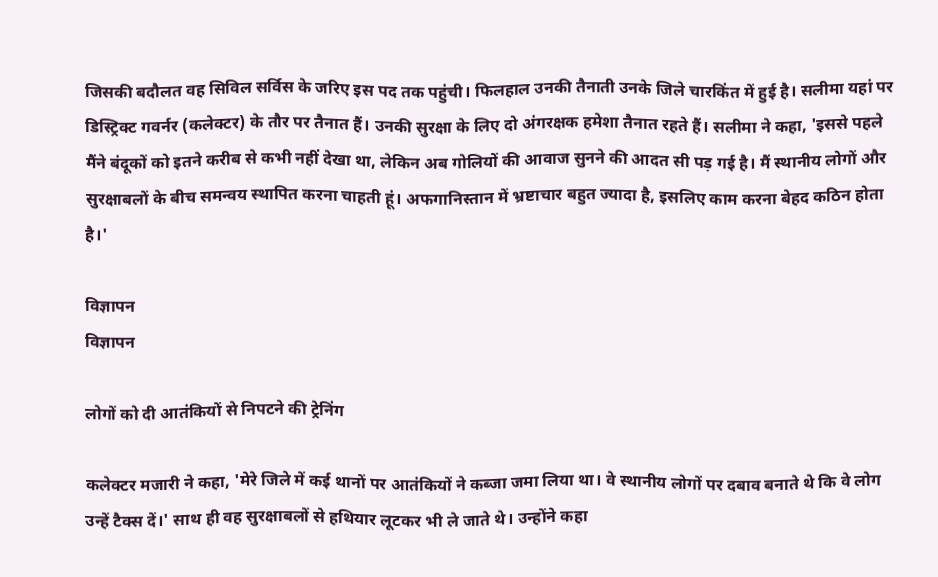जिसकी बदौलत वह सिविल सर्विस के जरिए इस पद तक पहुंची। फिलहाल उनकी तैनाती उनके जिले चारकिंत में हुई है। सलीमा यहां पर डिस्ट्रिक्ट गवर्नर (कलेक्टर) के तौर पर तैनात हैं। उनकी सुरक्षा के लिए दो अंगरक्षक हमेशा तैनात रहते हैं। सलीमा ने कहा, 'इससे पहले मैंने बंदूकों को इतने करीब से कभी नहीं देखा था, लेकिन अब गोलियों की आवाज सुनने की आदत सी पड़ गई है। मैं स्थानीय लोगों और सुरक्षाबलों के बीच समन्वय स्थापित करना चाहती हूं। अफगानिस्तान में भ्रष्टाचार बहुत ज्यादा है, इसलिए काम करना बेहद कठिन होता है।'

विज्ञापन
विज्ञापन

लोगों को दी आतंकियों से निपटने की ट्रेनिंग

कलेक्टर मजारी ने कहा, 'मेरे जिले में कई थानों पर आतंकियों ने कब्जा जमा लिया था। वे स्थानीय लोगों पर दबाव बनाते थे कि वे लोग उन्हें टैक्स दें।' साथ ही वह सुरक्षाबलों से हथियार लूटकर भी ले जाते थे। उन्होंने कहा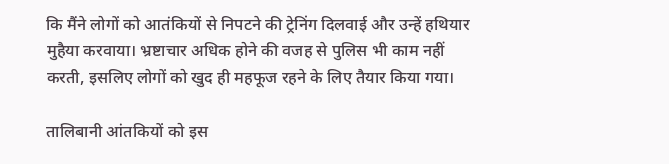कि मैंने लोगों को आतंकियों से निपटने की ट्रेनिंग दिलवाई और उन्हें हथियार मुहैया करवाया। भ्रष्टाचार अधिक होने की वजह से पुलिस भी काम नहीं करती, इसलिए लोगों को खुद ही महफूज रहने के लिए तैयार किया गया।

तालिबानी आंतकियों को इस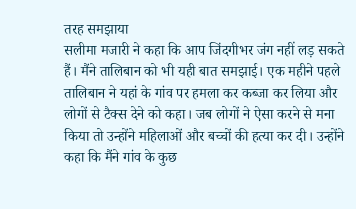तरह समझाया
सलीमा मजारी ने कहा कि आप जिंदगीभर जंग नहीं लड़ सकते हैं। मैंने तालिबान को भी यही बात समझाई। एक महीने पहले तालिबान ने यहां के गांव पर हमला कर कब्जा कर लिया और लोगों से टैक्स देने को कहा। जब लोगों ने ऐसा करने से मना किया तो उन्होंने महिलाओं और बच्चों की हत्या कर दी। उन्होंने कहा कि मैंने गांव के कुछ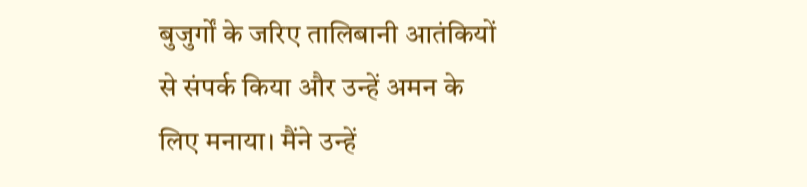बुजुर्गों के जरिए तालिबानी आतंकियों से संपर्क किया और उन्हें अमन के लिए मनाया। मैंने उन्हें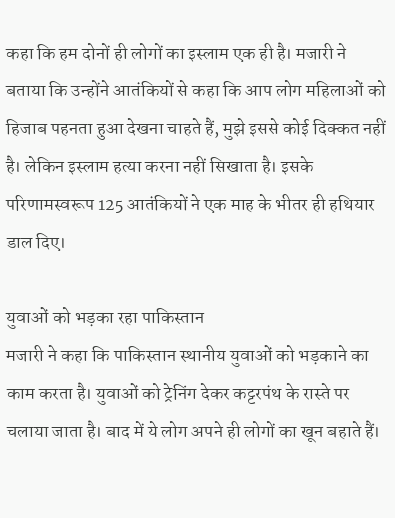कहा कि हम दोनों ही लोगों का इस्लाम एक ही है। मजारी ने बताया कि उन्होंने आतंकियों से कहा कि आप लोग महिलाओं को हिजाब पहनता हुआ देखना चाहते हैं, मुझे इससे कोई दिक्कत नहीं है। लेकिन इस्लाम हत्या करना नहीं सिखाता है। इसके परिणामस्वरूप 125 आतंकियों ने एक माह के भीतर ही हथियार डाल दिए।

युवाओं को भड़का रहा पाकिस्तान
मजारी ने कहा कि पाकिस्तान स्थानीय युवाओं को भड़काने का काम करता है। युवाओं को ट्रेनिंग देकर कट्टरपंथ के रास्ते पर चलाया जाता है। बाद में ये लोग अपने ही लोगों का खून बहाते हैं।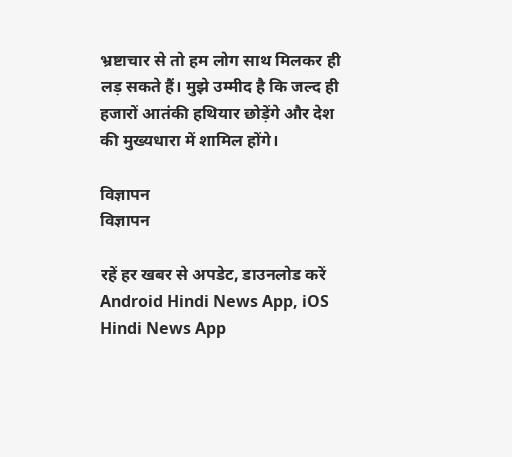भ्रष्टाचार से तो हम लोग साथ मिलकर ही लड़ सकते हैं। मुझे उम्मीद है कि जल्द ही हजारों आतंकी हथियार छोड़ेंगे और देश की मुख्यधारा में शामिल होंगे।

विज्ञापन
विज्ञापन

रहें हर खबर से अपडेट, डाउनलोड करें Android Hindi News App, iOS Hindi News App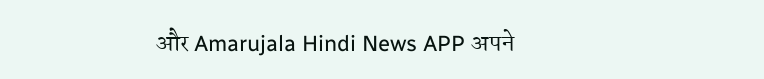और Amarujala Hindi News APP अपने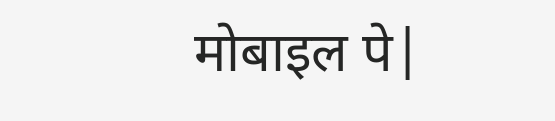मोबाइल पे|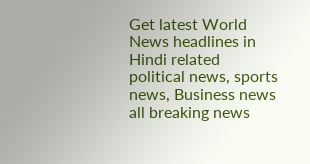Get latest World News headlines in Hindi related political news, sports news, Business news all breaking news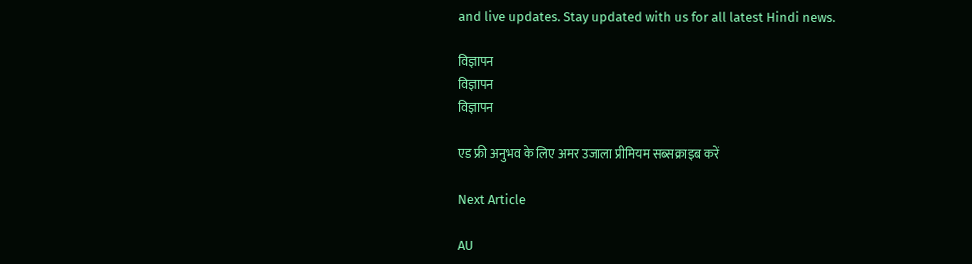and live updates. Stay updated with us for all latest Hindi news.

विज्ञापन
विज्ञापन
विज्ञापन

एड फ्री अनुभव के लिए अमर उजाला प्रीमियम सब्सक्राइब करें

Next Article

AU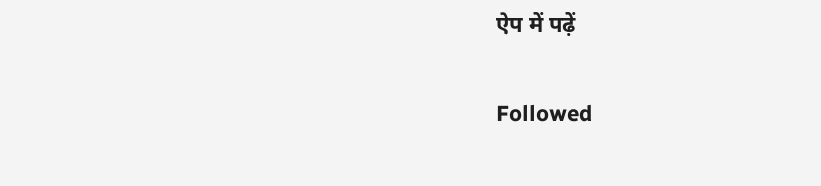ऐप में पढ़ें

Followed